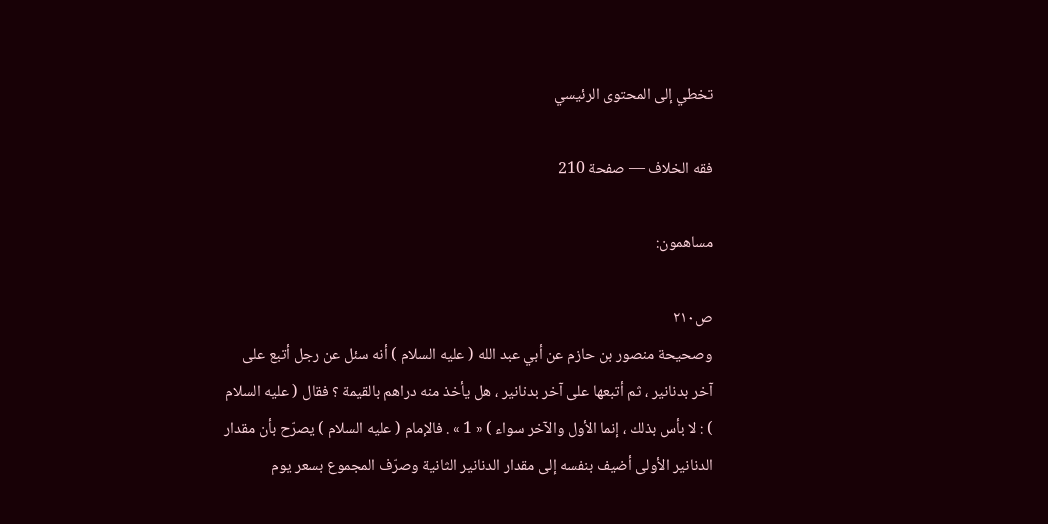تخطي إلى المحتوى الرئيسي

فقه الخلاف — صفحة 210

مساهمون:

ص٢١٠
وصحيحة منصور بن حازم عن أبي عبد الله ( عليه السلام ) أنه سئل عن رجل أتبع على آخر بدنانير ، ثم أتبعها على آخر بدنانير ، هل يأخذ منه دراهم بالقيمة ؟ فقال ( عليه السلام ) : لا بأس بذلك ، إنما الأول والآخر سواء ) « 1 » . فالإمام ( عليه السلام ) يصرّح بأن مقدار الدنانير الأولى أضيف بنفسه إلى مقدار الدنانير الثانية وصرّف المجموع بسعر يوم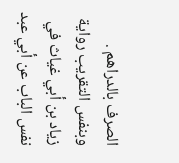الصرف بالدراهم . وبنفس التقريب رواية زياد بن أبي غياث في نفس الباب عن أبي عبد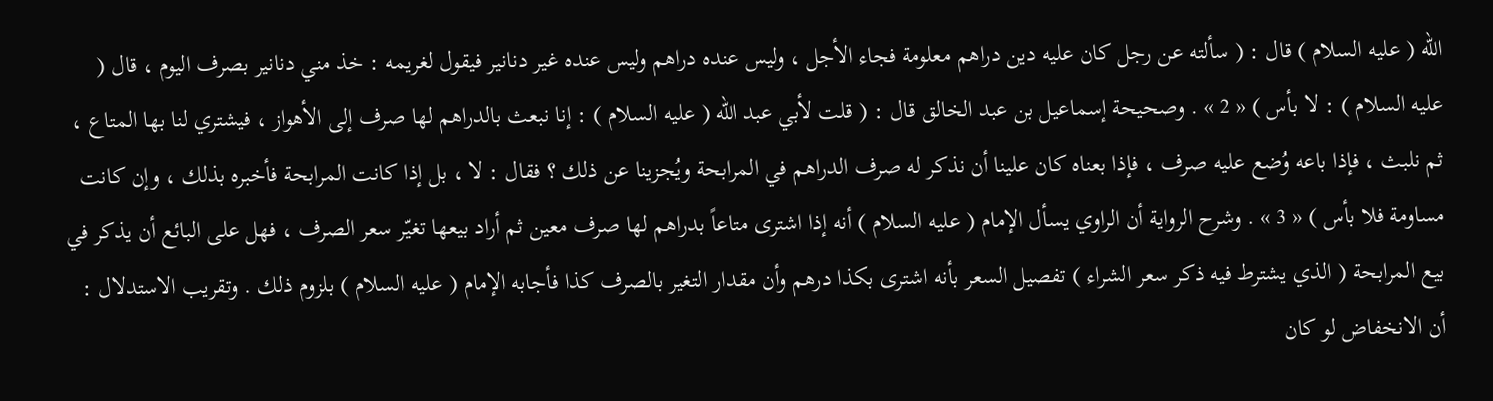الله ( عليه السلام ) قال : ( سألته عن رجل كان عليه دين دراهم معلومة فجاء الأجل ، وليس عنده دراهم وليس عنده غير دنانير فيقول لغريمه : خذ مني دنانير بصرف اليوم ، قال ( عليه السلام ) : لا بأس ) « 2 » . وصحيحة إسماعيل بن عبد الخالق قال : ( قلت لأبي عبد الله ( عليه السلام ) : إنا نبعث بالدراهم لها صرف إلى الأهواز ، فيشتري لنا بها المتاع ، ثم نلبث ، فإذا باعه وُضع عليه صرف ، فإذا بعناه كان علينا أن نذكر له صرف الدراهم في المرابحة ويُجزينا عن ذلك ؟ فقال : لا ، بل إذا كانت المرابحة فأخبره بذلك ، وإن كانت مساومة فلا بأس ) « 3 » . وشرح الرواية أن الراوي يسأل الإمام ( عليه السلام ) أنه إذا اشترى متاعاً بدراهم لها صرف معين ثم أراد بيعها تغيّر سعر الصرف ، فهل على البائع أن يذكر في بيع المرابحة ( الذي يشترط فيه ذكر سعر الشراء ) تفصيل السعر بأنه اشترى بكذا درهم وأن مقدار التغير بالصرف كذا فأجابه الإمام ( عليه السلام ) بلزوم ذلك . وتقريب الاستدلال : أن الانخفاض لو كان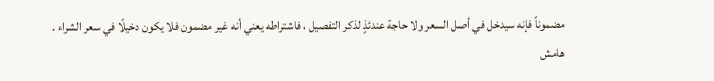مضموناً فإنه سيدخل في أصل السعر ولا حاجة عندئذٍ لذكر التفصيل ، فاشتراطه يعني أنه غير مضمون فلا يكون دخيلًا في سعر الشراء .
هامش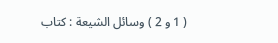( 1 و 2 ) وسائل الشيعة : كتاب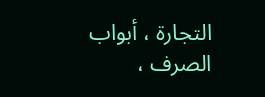التجارة ، أبواب الصرف ،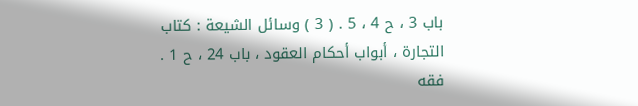باب 3 ، ح 4 ، 5 . ( 3 ) وسائل الشيعة : كتاب التجارة ، أبواب أحكام العقود ، باب 24 ، ح 1 .
فقه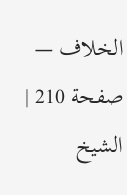الخلاف — صفحة 210 | الشيخ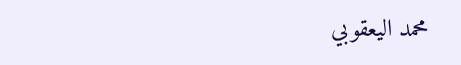محمد اليعقوبي